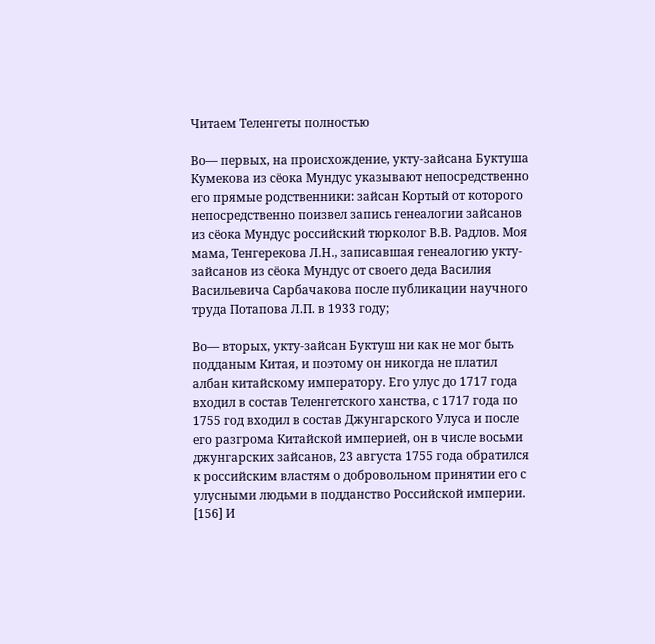Читаем Теленгеты полностью

Во— первых, на происхождение, укту-зайсана Буктуша Кумекова из сёока Мундус указывают непосредственно его прямые родственники: зайсан Кортый от которого непосредственно поизвел запись генеалогии зайсанов из сёока Мундус российский тюрколог В.В. Радлов. Моя мама, Тенгерекова Л.Н., записавшая генеалогию укту-зайсанов из сёока Мундус от своего деда Василия Васильевича Сарбачакова после публикации научного труда Потапова Л.П. в 1933 году;

Во— вторых, укту-зайсан Буктуш ни как не мог быть подданым Китая, и поэтому он никогда не платил албан китайскому императору. Его улус до 1717 года входил в состав Теленгетского ханства, с 1717 года по 1755 год входил в состав Джунгарского Улуса и после его разгрома Китайской империей, он в числе восьми джунгарских зайсанов, 23 августа 1755 года обратился к российским властям о добровольном принятии его с улусными людьми в подданство Российской империи. [156] И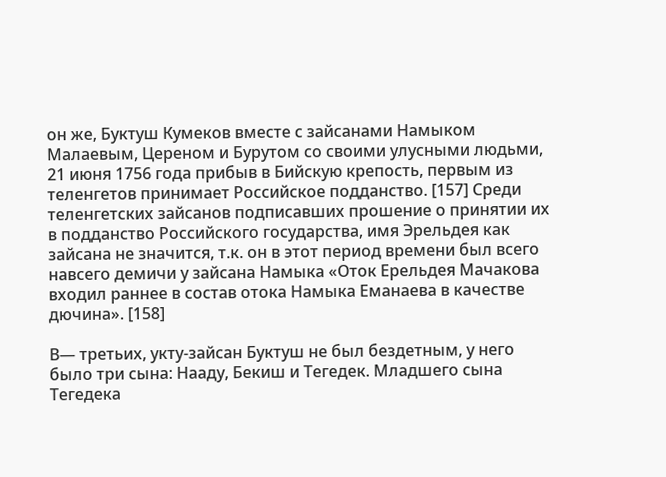он же, Буктуш Кумеков вместе с зайсанами Намыком Малаевым, Цереном и Бурутом со своими улусными людьми, 21 июня 1756 года прибыв в Бийскую крепость, первым из теленгетов принимает Российское подданство. [157] Среди теленгетских зайсанов подписавших прошение о принятии их в подданство Российского государства, имя Эрельдея как зайсана не значится, т.к. он в этот период времени был всего навсего демичи у зайсана Намыка «Оток Ерельдея Мачакова входил раннее в состав отока Намыка Еманаева в качестве дючина». [158]

В— третьих, укту-зайсан Буктуш не был бездетным, у него было три сына: Нааду, Бекиш и Тегедек. Младшего сына Тегедека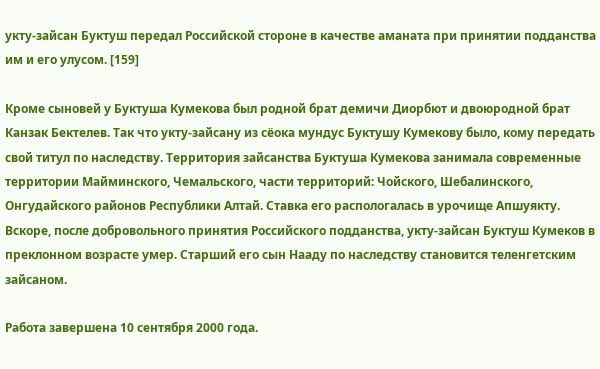укту-зайсан Буктуш передал Российской стороне в качестве аманата при принятии подданства им и его улусом. [159]

Кроме сыновей у Буктуша Кумекова был родной брат демичи Диорбют и двоюродной брат Канзак Бектелев. Так что укту-зайсану из сёока мундус Буктушу Кумекову было, кому передать свой титул по наследству. Территория зайсанства Буктуша Кумекова занимала современные территории Майминского, Чемальского, части территорий: Чойского, Шебалинского, Онгудайского районов Республики Алтай. Ставка его распологалась в урочище Апшуякту. Вскоре, после добровольного принятия Российского подданства, укту-зайсан Буктуш Кумеков в преклонном возрасте умер. Старший его сын Нааду по наследству становится теленгетским зайсаном.

Работа завершена 10 сентября 2000 года.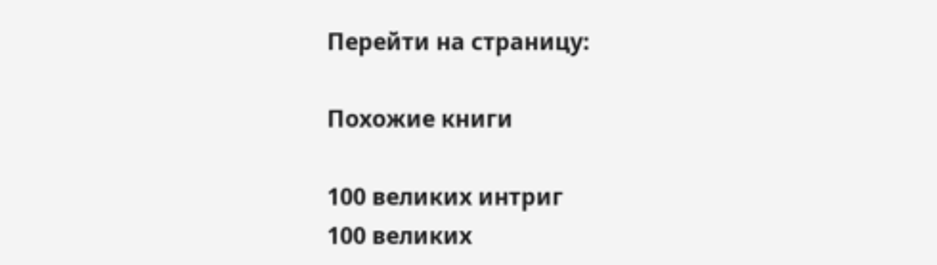Перейти на страницу:

Похожие книги

100 великих интриг
100 великих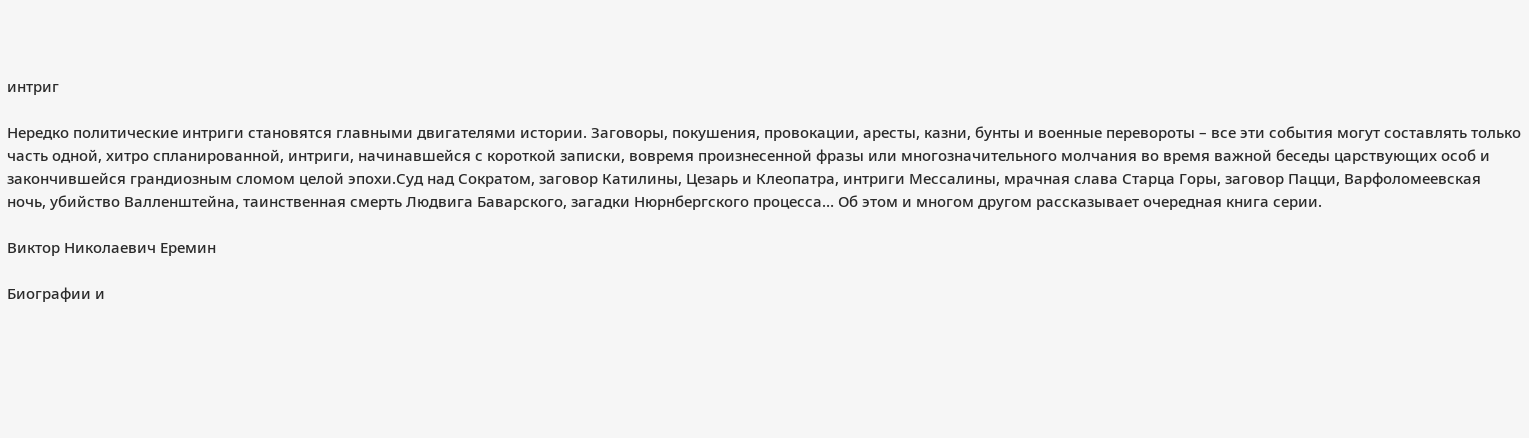интриг

Нередко политические интриги становятся главными двигателями истории. Заговоры, покушения, провокации, аресты, казни, бунты и военные перевороты – все эти события могут составлять только часть одной, хитро спланированной, интриги, начинавшейся с короткой записки, вовремя произнесенной фразы или многозначительного молчания во время важной беседы царствующих особ и закончившейся грандиозным сломом целой эпохи.Суд над Сократом, заговор Катилины, Цезарь и Клеопатра, интриги Мессалины, мрачная слава Старца Горы, заговор Пацци, Варфоломеевская ночь, убийство Валленштейна, таинственная смерть Людвига Баварского, загадки Нюрнбергского процесса… Об этом и многом другом рассказывает очередная книга серии.

Виктор Николаевич Еремин

Биографии и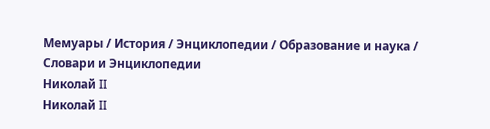Мемуары / История / Энциклопедии / Образование и наука / Словари и Энциклопедии
Николай II
Николай II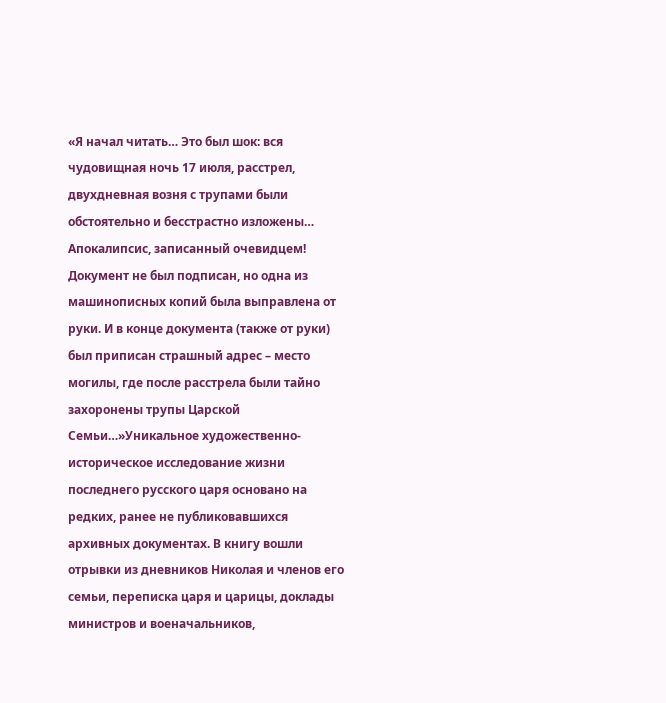«Я начал читать… Это был шок: вся чудовищная ночь 17 июля, расстрел, двухдневная возня с трупами были обстоятельно и бесстрастно изложены… Апокалипсис, записанный очевидцем! Документ не был подписан, но одна из машинописных копий была выправлена от руки. И в конце документа (также от руки) был приписан страшный адрес – место могилы, где после расстрела были тайно захоронены трупы Царской Семьи…»Уникальное художественно-историческое исследование жизни последнего русского царя основано на редких, ранее не публиковавшихся архивных документах. В книгу вошли отрывки из дневников Николая и членов его семьи, переписка царя и царицы, доклады министров и военачальников,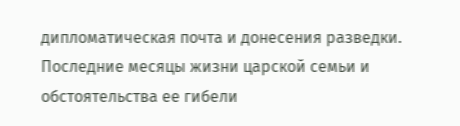дипломатическая почта и донесения разведки. Последние месяцы жизни царской семьи и обстоятельства ее гибели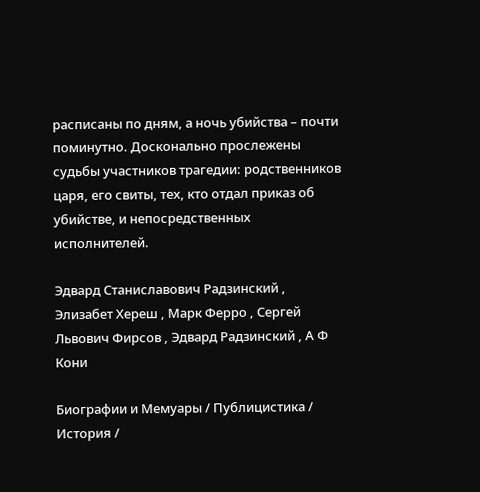расписаны по дням, а ночь убийства – почти поминутно. Досконально прослежены судьбы участников трагедии: родственников царя, его свиты, тех, кто отдал приказ об убийстве, и непосредственных исполнителей.

Эдвард Станиславович Радзинский , Элизабет Хереш , Марк Ферро , Сергей Львович Фирсов , Эдвард Радзинский , А Ф Кони

Биографии и Мемуары / Публицистика / История /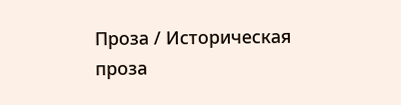Проза / Историческая проза